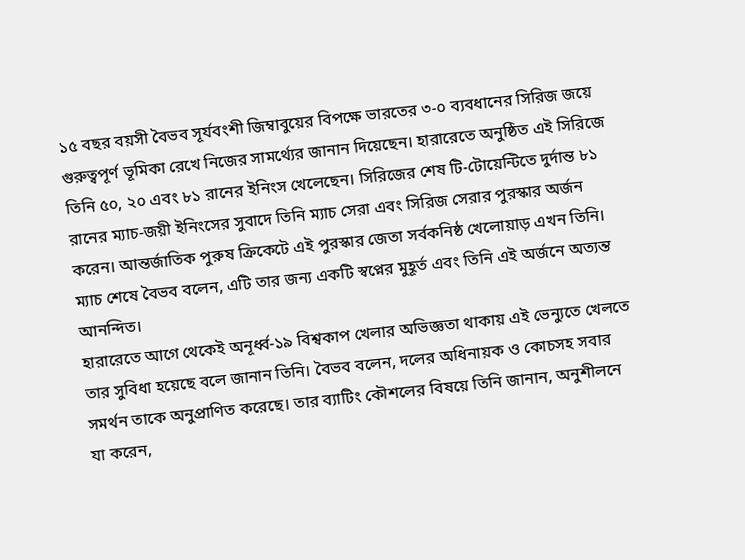১৫ বছর বয়সী বৈভব সূর্যবংশী জিম্বাবুয়ের বিপক্ষে ভারতের ৩-০ ব্যবধানের সিরিজ জয়ে গুরুত্বপূর্ণ ভূমিকা রেখে নিজের সামর্থ্যের জানান দিয়েছেন। হারারেতে অনুষ্ঠিত এই সিরিজে তিনি ৫০, ২০ এবং ৮১ রানের ইনিংস খেলেছেন। সিরিজের শেষ টি-টোয়েন্টিতে দুর্দান্ত ৮১ রানের ম্যাচ-জয়ী ইনিংসের সুবাদে তিনি ম্যাচ সেরা এবং সিরিজ সেরার পুরস্কার অর্জন করেন। আন্তর্জাতিক পুরুষ ক্রিকেটে এই পুরস্কার জেতা সর্বকনিষ্ঠ খেলোয়াড় এখন তিনি। ম্যাচ শেষে বৈভব বলেন, এটি তার জন্য একটি স্বপ্নের মুহূর্ত এবং তিনি এই অর্জনে অত্যন্ত আনন্দিত।
হারারেতে আগে থেকেই অনূর্ধ্ব-১৯ বিশ্বকাপ খেলার অভিজ্ঞতা থাকায় এই ভেন্যুতে খেলতে তার সুবিধা হয়েছে বলে জানান তিনি। বৈভব বলেন, দলের অধিনায়ক ও কোচসহ সবার সমর্থন তাকে অনুপ্রাণিত করেছে। তার ব্যাটিং কৌশলের বিষয়ে তিনি জানান, অনুশীলনে যা করেন,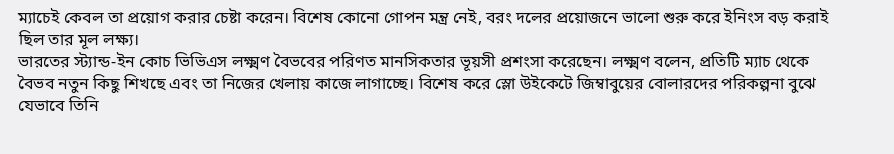ম্যাচেই কেবল তা প্রয়োগ করার চেষ্টা করেন। বিশেষ কোনো গোপন মন্ত্র নেই, বরং দলের প্রয়োজনে ভালো শুরু করে ইনিংস বড় করাই ছিল তার মূল লক্ষ্য।
ভারতের স্ট্যান্ড-ইন কোচ ভিভিএস লক্ষ্মণ বৈভবের পরিণত মানসিকতার ভূয়সী প্রশংসা করেছেন। লক্ষ্মণ বলেন, প্রতিটি ম্যাচ থেকে বৈভব নতুন কিছু শিখছে এবং তা নিজের খেলায় কাজে লাগাচ্ছে। বিশেষ করে স্লো উইকেটে জিম্বাবুয়ের বোলারদের পরিকল্পনা বুঝে যেভাবে তিনি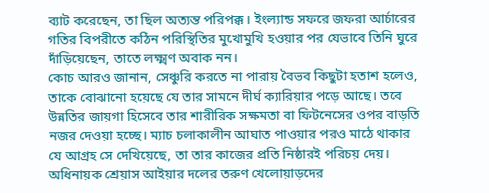ব্যাট করেছেন, তা ছিল অত্যন্ত পরিপক্ক। ইংল্যান্ড সফরে জফরা আর্চারের গতির বিপরীতে কঠিন পরিস্থিতির মুখোমুখি হওয়ার পর যেভাবে তিনি ঘুরে দাঁড়িয়েছেন, তাতে লক্ষ্মণ অবাক নন।
কোচ আরও জানান, সেঞ্চুরি করতে না পারায় বৈভব কিছুটা হতাশ হলেও, তাকে বোঝানো হয়েছে যে তার সামনে দীর্ঘ ক্যারিয়ার পড়ে আছে। তবে উন্নতির জায়গা হিসেবে তার শারীরিক সক্ষমতা বা ফিটনেসের ওপর বাড়তি নজর দেওয়া হচ্ছে। ম্যাচ চলাকালীন আঘাত পাওয়ার পরও মাঠে থাকার যে আগ্রহ সে দেখিয়েছে, তা তার কাজের প্রতি নিষ্ঠারই পরিচয় দেয়।
অধিনায়ক শ্রেয়াস আইয়ার দলের তরুণ খেলোয়াড়দের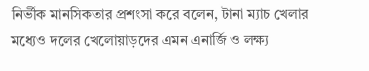নির্ভীক মানসিকতার প্রশংসা করে বলেন, টানা ম্যাচ খেলার মধ্যেও দলের খেলোয়াড়দের এমন এনার্জি ও লক্ষ্য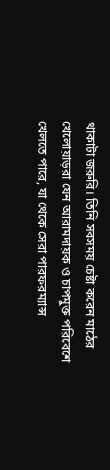থাকাটা জরুরি। তিনি সবসময় চেষ্টা করেন মাঠের খেলোয়াড়রা যেন আরামদায়ক ও চাপমুক্ত পরিবেশে খেলতে পারে, যা থেকে সেরা পারফরম্যান্স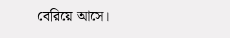বেরিয়ে আসে।